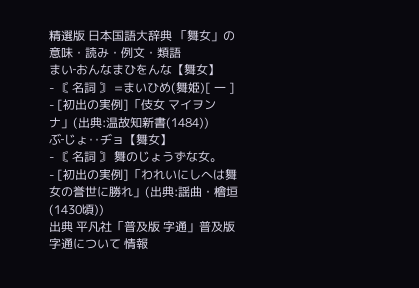精選版 日本国語大辞典 「舞女」の意味・読み・例文・類語
まい‐おんなまひをんな【舞女】
- 〘 名詞 〙 =まいひめ(舞姫)[ 一 ]
- [初出の実例]「伎女 マイヲンナ」(出典:温故知新書(1484))
ぶ‐じょ‥ヂョ【舞女】
- 〘 名詞 〙 舞のじょうずな女。
- [初出の実例]「われいにしへは舞女の誉世に勝れ」(出典:謡曲・檜垣(1430頃))
出典 平凡社「普及版 字通」普及版 字通について 情報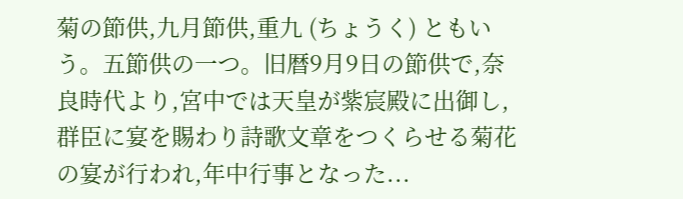菊の節供,九月節供,重九 (ちょうく) ともいう。五節供の一つ。旧暦9月9日の節供で,奈良時代より,宮中では天皇が紫宸殿に出御し,群臣に宴を賜わり詩歌文章をつくらせる菊花の宴が行われ,年中行事となった...